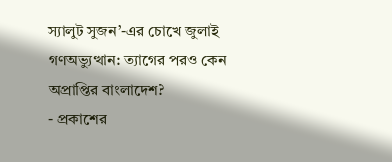স্যালুট সুজন’-এর চোখে জুলাই গণঅভ্যুত্থান: ত্যাগের পরও কেন অপ্রাপ্তির বাংলাদেশ?
- প্রকাশের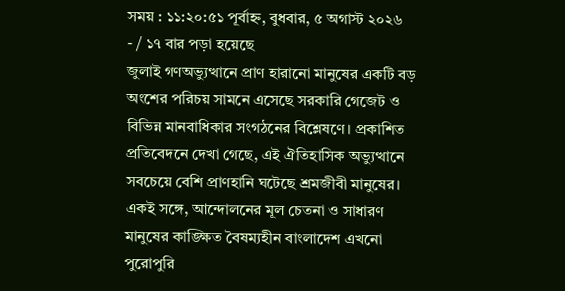সময় : ১১:২০:৫১ পূর্বাহ্ন, বুধবার, ৫ অগাস্ট ২০২৬
- / ১৭ বার পড়া হয়েছে
জুলাই গণঅভ্যুত্থানে প্রাণ হারানো মানুষের একটি বড় অংশের পরিচয় সামনে এসেছে সরকারি গেজেট ও বিভিন্ন মানবাধিকার সংগঠনের বিশ্লেষণে। প্রকাশিত প্রতিবেদনে দেখা গেছে, এই ঐতিহাসিক অভ্যুত্থানে সবচেয়ে বেশি প্রাণহানি ঘটেছে শ্রমজীবী মানুষের। একই সঙ্গে, আন্দোলনের মূল চেতনা ও সাধারণ মানুষের কাঙ্ক্ষিত বৈষম্যহীন বাংলাদেশ এখনো পুরোপুরি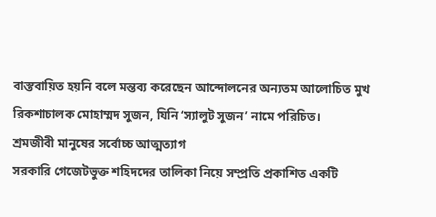বাস্তবায়িত হয়নি বলে মন্তব্য করেছেন আন্দোলনের অন্যতম আলোচিত মুখ রিকশাচালক মোহাম্মদ সুজন, যিনি ‘স্যালুট সুজন’ নামে পরিচিত।
শ্রমজীবী মানুষের সর্বোচ্চ আত্মত্যাগ
সরকারি গেজেটভুক্ত শহিদদের তালিকা নিয়ে সম্প্রতি প্রকাশিত একটি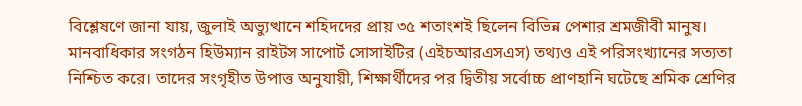বিশ্লেষণে জানা যায়, জুলাই অভ্যুত্থানে শহিদদের প্রায় ৩৫ শতাংশই ছিলেন বিভিন্ন পেশার শ্রমজীবী মানুষ। মানবাধিকার সংগঠন হিউম্যান রাইটস সাপোর্ট সোসাইটির (এইচআরএসএস) তথ্যও এই পরিসংখ্যানের সত্যতা নিশ্চিত করে। তাদের সংগৃহীত উপাত্ত অনুযায়ী, শিক্ষার্থীদের পর দ্বিতীয় সর্বোচ্চ প্রাণহানি ঘটেছে শ্রমিক শ্রেণির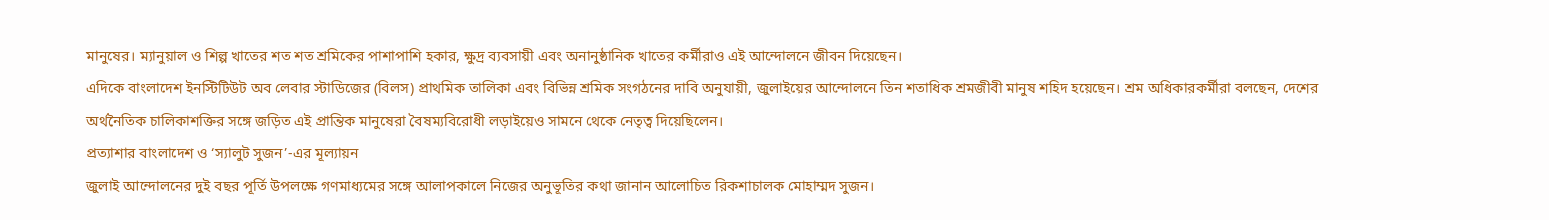মানুষের। ম্যানুয়াল ও শিল্প খাতের শত শত শ্রমিকের পাশাপাশি হকার, ক্ষুদ্র ব্যবসায়ী এবং অনানুষ্ঠানিক খাতের কর্মীরাও এই আন্দোলনে জীবন দিয়েছেন।
এদিকে বাংলাদেশ ইনস্টিটিউট অব লেবার স্টাডিজের (বিলস) প্রাথমিক তালিকা এবং বিভিন্ন শ্রমিক সংগঠনের দাবি অনুযায়ী, জুলাইয়ের আন্দোলনে তিন শতাধিক শ্রমজীবী মানুষ শহিদ হয়েছেন। শ্রম অধিকারকর্মীরা বলছেন, দেশের অর্থনৈতিক চালিকাশক্তির সঙ্গে জড়িত এই প্রান্তিক মানুষেরা বৈষম্যবিরোধী লড়াইয়েও সামনে থেকে নেতৃত্ব দিয়েছিলেন।
প্রত্যাশার বাংলাদেশ ও ‘স্যালুট সুজন’-এর মূল্যায়ন
জুলাই আন্দোলনের দুই বছর পূর্তি উপলক্ষে গণমাধ্যমের সঙ্গে আলাপকালে নিজের অনুভূতির কথা জানান আলোচিত রিকশাচালক মোহাম্মদ সুজন।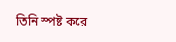তিনি স্পষ্ট করে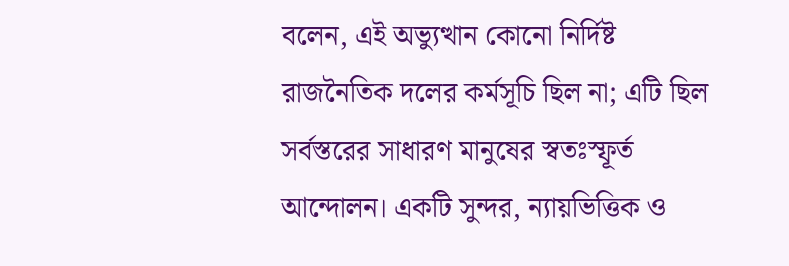বলেন, এই অভ্যুত্থান কোনো নির্দিষ্ট রাজনৈতিক দলের কর্মসূচি ছিল না; এটি ছিল সর্বস্তরের সাধারণ মানুষের স্বতঃস্ফূর্ত আন্দোলন। একটি সুন্দর, ন্যায়ভিত্তিক ও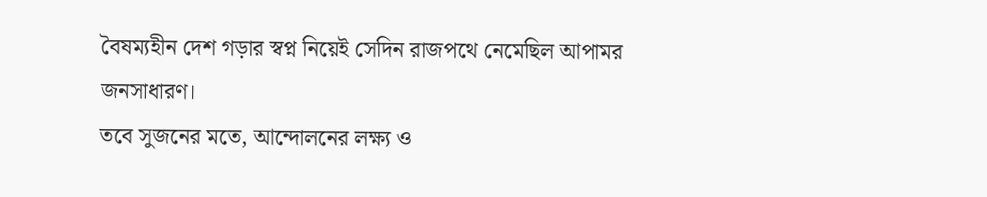বৈষম্যহীন দেশ গড়ার স্বপ্ন নিয়েই সেদিন রাজপথে নেমেছিল আপামর জনসাধারণ।
তবে সুজনের মতে, আন্দোলনের লক্ষ্য ও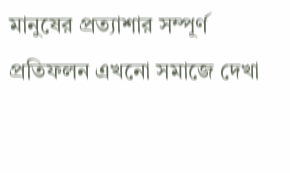মানুষের প্রত্যাশার সম্পূর্ণ প্রতিফলন এখনো সমাজে দেখা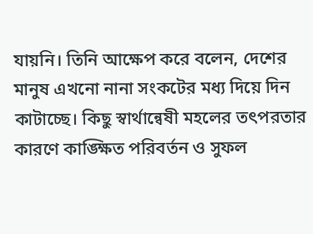যায়নি। তিনি আক্ষেপ করে বলেন, দেশের মানুষ এখনো নানা সংকটের মধ্য দিয়ে দিন কাটাচ্ছে। কিছু স্বার্থান্বেষী মহলের তৎপরতার কারণে কাঙ্ক্ষিত পরিবর্তন ও সুফল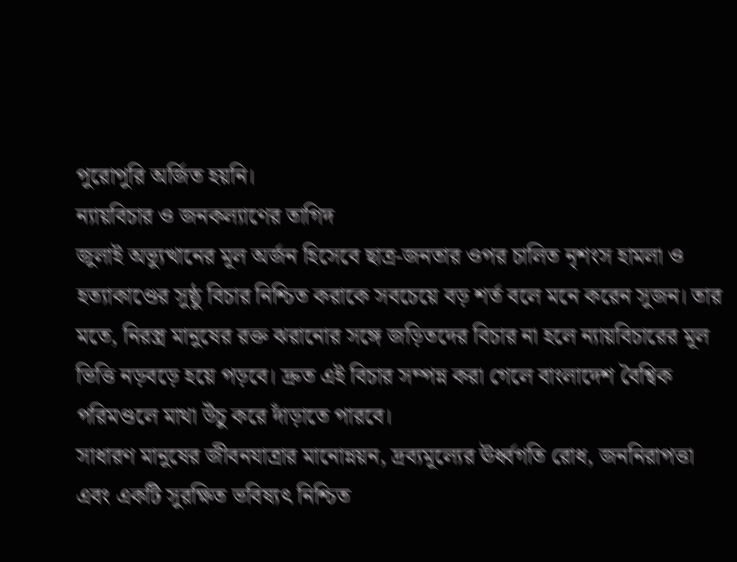পুরোপুরি অর্জিত হয়নি।
ন্যায়বিচার ও জনকল্যাণের তাগিদ
জুলাই অভ্যুত্থানের মূল অর্জন হিসেবে ছাত্র-জনতার ওপর চালিত নৃশংস হামলা ও হত্যাকাণ্ডের সুষ্ঠু বিচার নিশ্চিত করাকে সবচেয়ে বড় শর্ত বলে মনে করেন সুজন। তার মতে, নিরস্ত্র মানুষের রক্ত ঝরানোর সঙ্গে জড়িতদের বিচার না হলে ন্যায়বিচারের মূল ভিত্তি নড়বড়ে হয়ে পড়বে। দ্রুত এই বিচার সম্পন্ন করা গেলে বাংলাদেশ বৈশ্বিক পরিমণ্ডলে মাথা উঁচু করে দাঁড়াতে পারবে।
সাধারণ মানুষের জীবনযাত্রার মানোন্নয়ন, দ্রব্যমূল্যের ঊর্ধ্বগতি রোধ, জননিরাপত্তা এবং একটি সুরক্ষিত ভবিষ্যৎ নিশ্চিত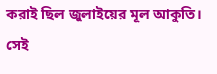করাই ছিল জুলাইয়ের মূল আকুতি। সেই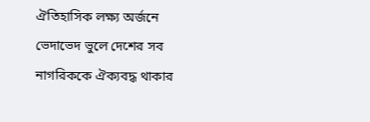ঐতিহাসিক লক্ষ্য অর্জনে ভেদাভেদ ভুলে দেশের সব নাগরিককে ঐক্যবদ্ধ থাকার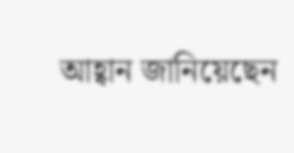আহ্বান জানিয়েছেন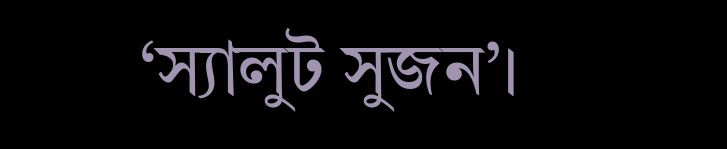‘স্যালুট সুজন’।